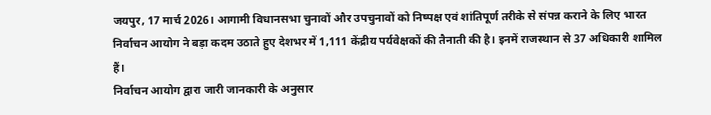जयपुर, 17 मार्च 2026। आगामी विधानसभा चुनावों और उपचुनावों को निष्पक्ष एवं शांतिपूर्ण तरीके से संपन्न कराने के लिए भारत निर्वाचन आयोग ने बड़ा कदम उठाते हुए देशभर में 1,111 केंद्रीय पर्यवेक्षकों की तैनाती की है। इनमें राजस्थान से 37 अधिकारी शामिल हैं।
निर्वाचन आयोग द्वारा जारी जानकारी के अनुसार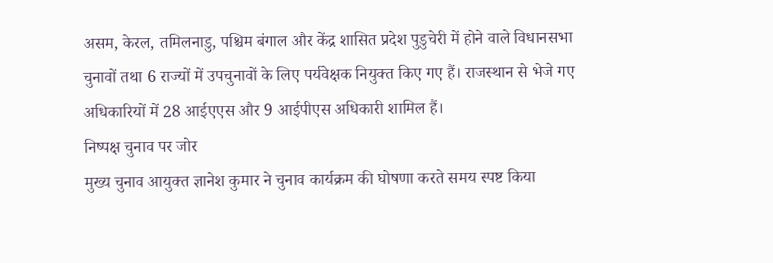असम, केरल, तमिलनाडु, पश्चिम बंगाल और केंद्र शासित प्रदेश पुडुचेरी में होने वाले विधानसभा चुनावों तथा 6 राज्यों में उपचुनावों के लिए पर्यवेक्षक नियुक्त किए गए हैं। राजस्थान से भेजे गए अधिकारियों में 28 आईएएस और 9 आईपीएस अधिकारी शामिल हैं।
निष्पक्ष चुनाव पर जोर
मुख्य चुनाव आयुक्त ज्ञानेश कुमार ने चुनाव कार्यक्रम की घोषणा करते समय स्पष्ट किया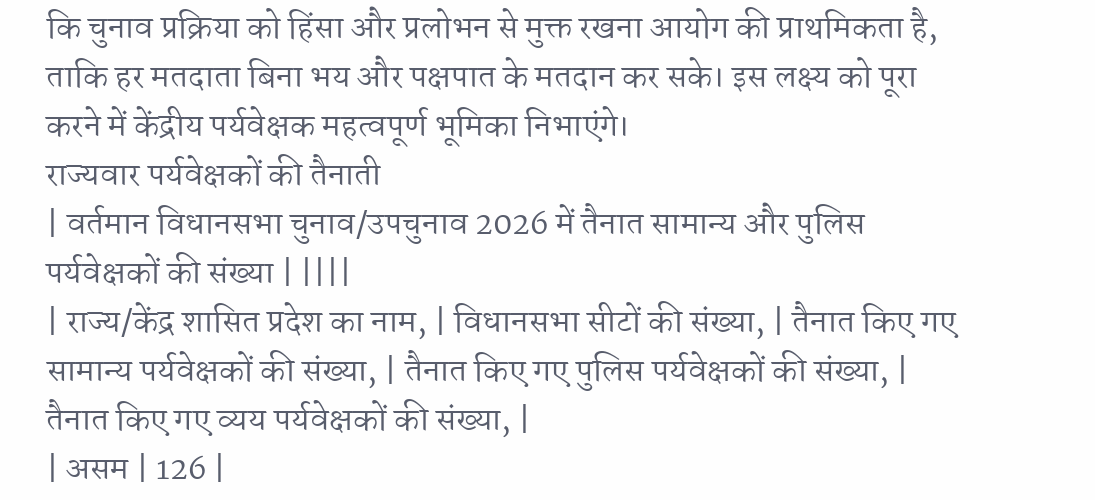कि चुनाव प्रक्रिया को हिंसा और प्रलोभन से मुक्त रखना आयोग की प्राथमिकता है, ताकि हर मतदाता बिना भय और पक्षपात के मतदान कर सके। इस लक्ष्य को पूरा करने में केंद्रीय पर्यवेक्षक महत्वपूर्ण भूमिका निभाएंगे।
राज्यवार पर्यवेक्षकों की तैनाती
| वर्तमान विधानसभा चुनाव/उपचुनाव 2026 में तैनात सामान्य और पुलिस पर्यवेक्षकों की संख्या | ||||
| राज्य/केंद्र शासित प्रदेश का नाम, | विधानसभा सीटों की संख्या, | तैनात किए गए सामान्य पर्यवेक्षकों की संख्या, | तैनात किए गए पुलिस पर्यवेक्षकों की संख्या, | तैनात किए गए व्यय पर्यवेक्षकों की संख्या, |
| असम | 126 |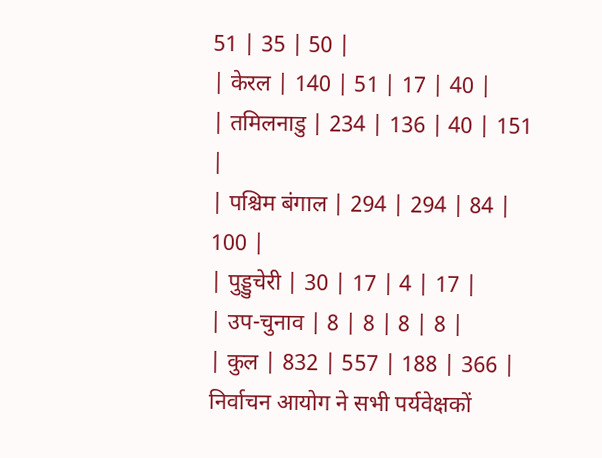51 | 35 | 50 |
| केरल | 140 | 51 | 17 | 40 |
| तमिलनाडु | 234 | 136 | 40 | 151 |
| पश्चिम बंगाल | 294 | 294 | 84 | 100 |
| पुड्डुचेरी | 30 | 17 | 4 | 17 |
| उप-चुनाव | 8 | 8 | 8 | 8 |
| कुल | 832 | 557 | 188 | 366 |
निर्वाचन आयोग ने सभी पर्यवेक्षकों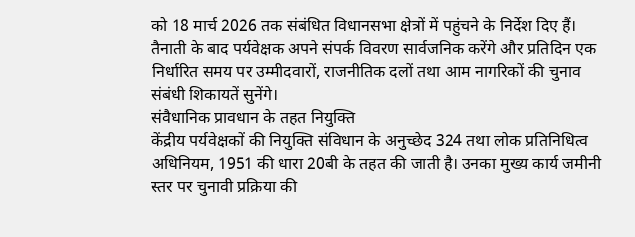को 18 मार्च 2026 तक संबंधित विधानसभा क्षेत्रों में पहुंचने के निर्देश दिए हैं। तैनाती के बाद पर्यवेक्षक अपने संपर्क विवरण सार्वजनिक करेंगे और प्रतिदिन एक निर्धारित समय पर उम्मीदवारों, राजनीतिक दलों तथा आम नागरिकों की चुनाव संबंधी शिकायतें सुनेंगे।
संवैधानिक प्रावधान के तहत नियुक्ति
केंद्रीय पर्यवेक्षकों की नियुक्ति संविधान के अनुच्छेद 324 तथा लोक प्रतिनिधित्व अधिनियम, 1951 की धारा 20बी के तहत की जाती है। उनका मुख्य कार्य जमीनी स्तर पर चुनावी प्रक्रिया की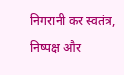निगरानी कर स्वतंत्र, निष्पक्ष और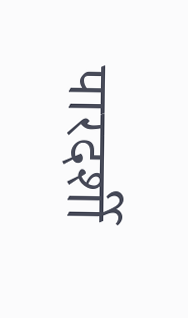पारदर्शी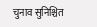चुनाव सुनिश्चित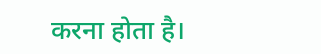करना होता है।